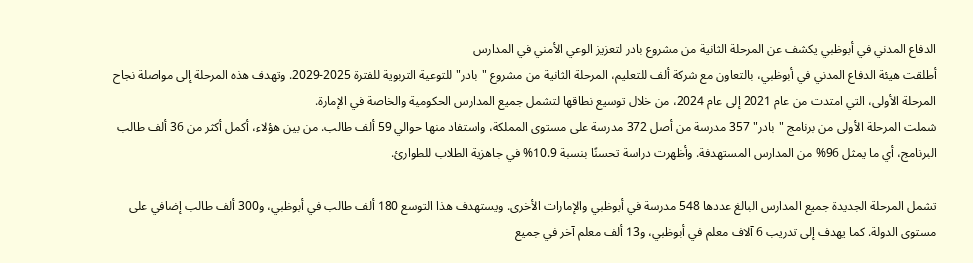الدفاع المدني في أبوظبي يكشف عن المرحلة الثانية من مشروع بادر لتعزيز الوعي الأمني في المدارس
أطلقت هيئة الدفاع المدني في أبوظبي، بالتعاون مع شركة ألف للتعليم، المرحلة الثانية من مشروع "بادر" للتوعية التربوية للفترة 2025-2029. وتهدف هذه المرحلة إلى مواصلة نجاح المرحلة الأولى، التي امتدت من عام 2021 إلى عام 2024، من خلال توسيع نطاقها لتشمل جميع المدارس الحكومية والخاصة في الإمارة.
شملت المرحلة الأولى من برنامج "بادر" 357 مدرسة من أصل 372 مدرسة على مستوى المملكة، واستفاد منها حوالي 59 ألف طالب. من بين هؤلاء، أكمل أكثر من 36 ألف طالب البرنامج، أي ما يمثل 96% من المدارس المستهدفة. وأظهرت دراسة تحسنًا بنسبة 10.9% في جاهزية الطلاب للطوارئ.

تشمل المرحلة الجديدة جميع المدارس البالغ عددها 548 مدرسة في أبوظبي والإمارات الأخرى. ويستهدف هذا التوسع 180 ألف طالب في أبوظبي، و300 ألف طالب إضافي على مستوى الدولة. كما يهدف إلى تدريب 6 آلاف معلم في أبوظبي، و13 ألف معلم آخر في جميع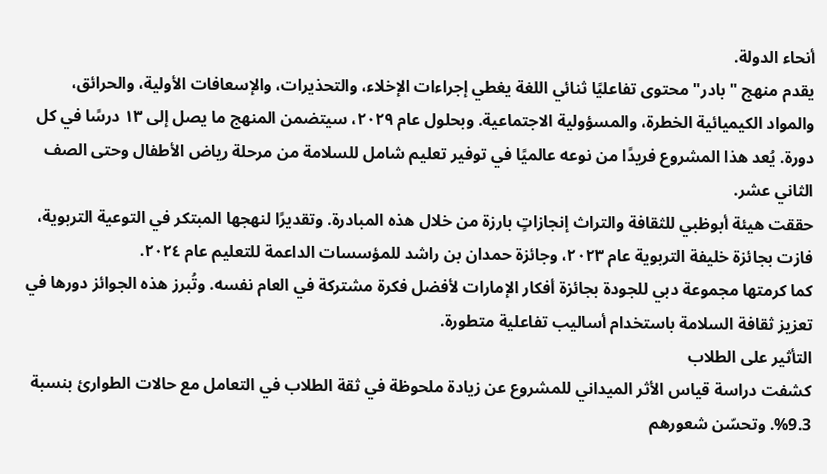أنحاء الدولة.
يقدم منهج "بادر" محتوى تفاعليًا ثنائي اللغة يغطي إجراءات الإخلاء، والتحذيرات، والإسعافات الأولية، والحرائق، والمواد الكيميائية الخطرة، والمسؤولية الاجتماعية. وبحلول عام ٢٠٢٩، سيتضمن المنهج ما يصل إلى ١٣ درسًا في كل دورة. يُعد هذا المشروع فريدًا من نوعه عالميًا في توفير تعليم شامل للسلامة من مرحلة رياض الأطفال وحتى الصف الثاني عشر.
حققت هيئة أبوظبي للثقافة والتراث إنجازاتٍ بارزة من خلال هذه المبادرة. وتقديرًا لنهجها المبتكر في التوعية التربوية، فازت بجائزة خليفة التربوية عام ٢٠٢٣، وجائزة حمدان بن راشد للمؤسسات الداعمة للتعليم عام ٢٠٢٤.
كما كرمتها مجموعة دبي للجودة بجائزة أفكار الإمارات لأفضل فكرة مشتركة في العام نفسه. وتُبرز هذه الجوائز دورها في تعزيز ثقافة السلامة باستخدام أساليب تفاعلية متطورة.
التأثير على الطلاب
كشفت دراسة قياس الأثر الميداني للمشروع عن زيادة ملحوظة في ثقة الطلاب في التعامل مع حالات الطوارئ بنسبة 9.3%. وتحسّن شعورهم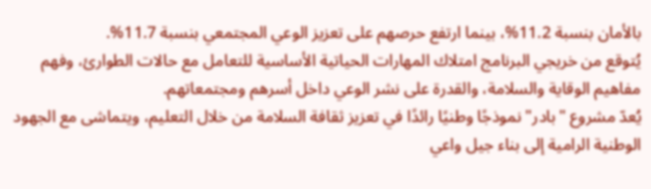بالأمان بنسبة 11.2%، بينما ارتفع حرصهم على تعزيز الوعي المجتمعي بنسبة 11.7%.
يُتوقع من خريجي البرنامج امتلاك المهارات الحياتية الأساسية للتعامل مع حالات الطوارئ، وفهم مفاهيم الوقاية والسلامة، والقدرة على نشر الوعي داخل أسرهم ومجتمعاتهم.
يُعدّ مشروع "بادر" نموذجًا وطنيًا رائدًا في تعزيز ثقافة السلامة من خلال التعليم، ويتماشى مع الجهود الوطنية الرامية إلى بناء جيل واعي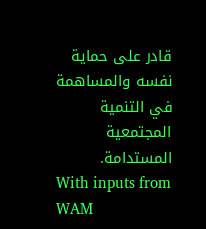قادر على حماية نفسه والمساهمة في التنمية المجتمعية المستدامة.
With inputs from WAM